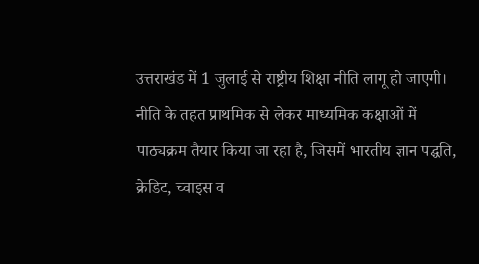उत्तराखंड में 1 जुलाई से राष्ट्रीय शिक्षा नीति लागू हो जाएगी। नीति के तहत प्राथमिक से लेकर माध्यमिक कक्षाओं में पाठ्यक्रम तैयार किया जा रहा है, जिसमें भारतीय ज्ञान पद्घति, क्रेडिट, च्वाइस व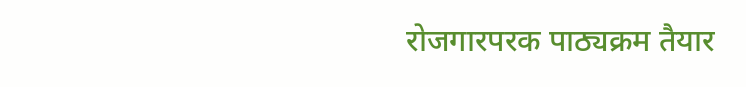रोजगारपरक पाठ्यक्रम तैयार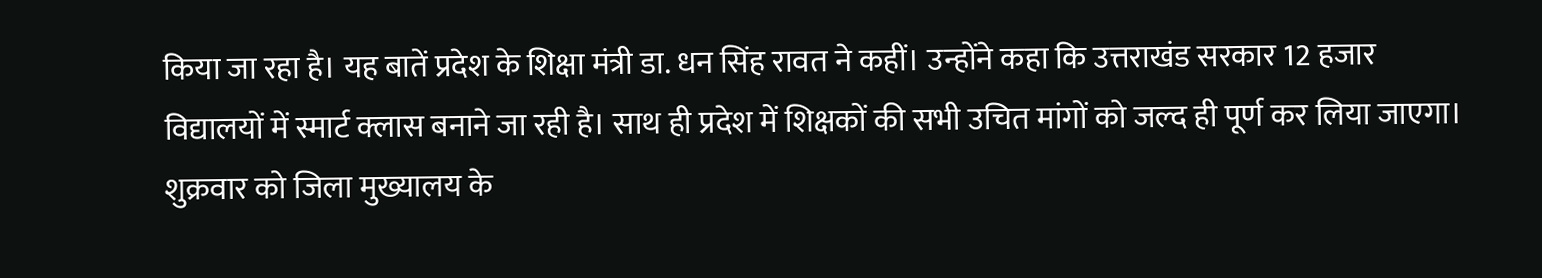किया जा रहा है। यह बातें प्रदेश के शिक्षा मंत्री डा. धन सिंह रावत ने कहीं। उन्होंने कहा कि उत्तराखंड सरकार 12 हजार विद्यालयों में स्मार्ट क्लास बनाने जा रही है। साथ ही प्रदेश में शिक्षकों की सभी उचित मांगों को जल्द ही पूर्ण कर लिया जाएगा।
शुक्रवार को जिला मुख्यालय के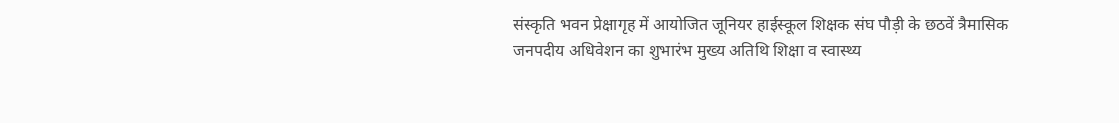संस्कृति भवन प्रेक्षागृह में आयोजित जूनियर हाईस्कूल शिक्षक संघ पौड़ी के छठवें त्रैमासिक जनपदीय अधिवेशन का शुभारंभ मुख्य अतिथि शिक्षा व स्वास्थ्य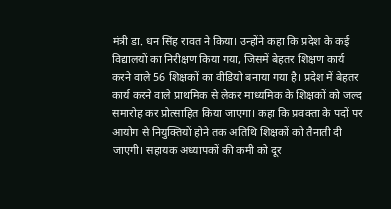मंत्री डा. धन सिंह रावत ने किया। उन्होंने कहा कि प्रदेश के कई विद्यालयों का निरीक्षण किया गया, जिसमें बेहतर शिक्षण कार्य करने वाले 56 शिक्षकों का वीडियो बनाया गया है। प्रदेश में बेहतर कार्य करने वाले प्राथमिक से लेकर माध्यमिक के शिक्षकों को जल्द समारोह कर प्रोत्साहित किया जाएगा। कहा कि प्रवक्ता के पदों पर आयोग से नियुक्तियों होने तक अतिथि शिक्षकों को तैनाती दी जाएगी। सहायक अध्यापकों की कमी को दूर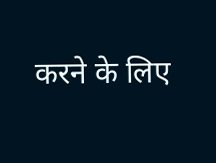करने के लिए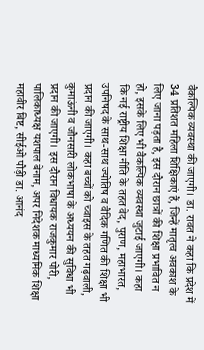वैकल्पिक व्यवस्था की जाएगी। डा. रावत ने कहा कि प्रदेश में 34 प्रतिशत महिला शिक्षिकाएं हैं, जिन्हें मातृत्व अवकाश के लिए जाना पड़ता है, इस दौरान छात्रों की शिक्षा प्रभावित न हो, इसके लिए भी वैकल्पिक व्यवस्था जुटाई जाएगी। कहा कि नई राष्ट्रीय शिक्षा नीति के तहत वेद, पुराण, महाभारत, उपनिषद के साथ-साथ ज्योतिष व वैदिक गणित की शिक्षा भी प्रदान की जाएगी। कहा बच्चों को च्वाइस के तहत गढ़वाली, कुमाऊंनी व जौनसारी लोकभाषा के अध्ययन की सुविधा भी प्रदान की जाएगी। इस दौरान विधायक राजकुमार पोरी, पालिकाध्यक्ष यशपाल बेनाम, अपर निदेशक माध्यमिक शिक्षा महावीर बिष्ट, सीईओ पौड़ी डा. आनंद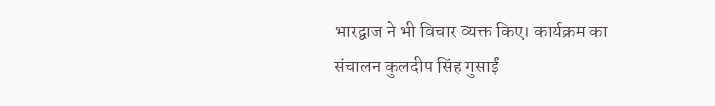भारद्वाज ने भी विचार व्यक्त किए। कार्यक्रम का संचालन कुलदीप सिंह गुसाईं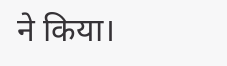ने किया।